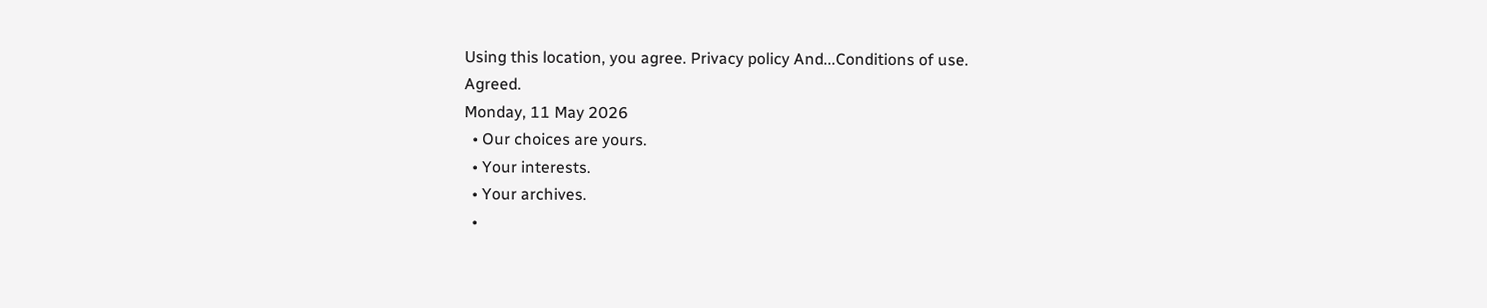Using this location, you agree. Privacy policy And...Conditions of use.
Agreed.
Monday, 11 May 2026
  • Our choices are yours.
  • Your interests.
  • Your archives.
  •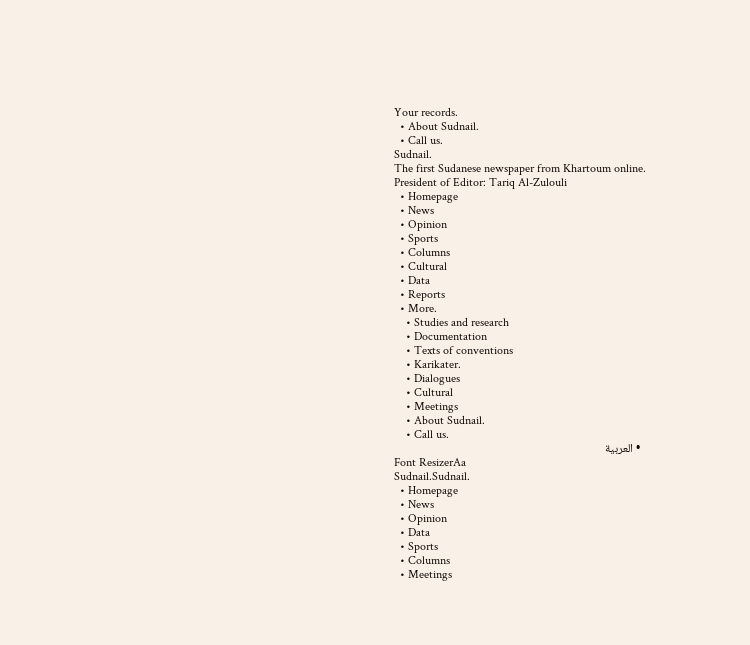Your records.
  • About Sudnail.
  • Call us.
Sudnail.
The first Sudanese newspaper from Khartoum online.
President of Editor: Tariq Al-Zulouli
  • Homepage
  • News
  • Opinion
  • Sports
  • Columns
  • Cultural
  • Data
  • Reports
  • More.
    • Studies and research
    • Documentation
    • Texts of conventions
    • Karikater.
    • Dialogues
    • Cultural
    • Meetings
    • About Sudnail.
    • Call us.
  • العربية
Font ResizerAa
Sudnail.Sudnail.
  • Homepage
  • News
  • Opinion
  • Data
  • Sports
  • Columns
  • Meetings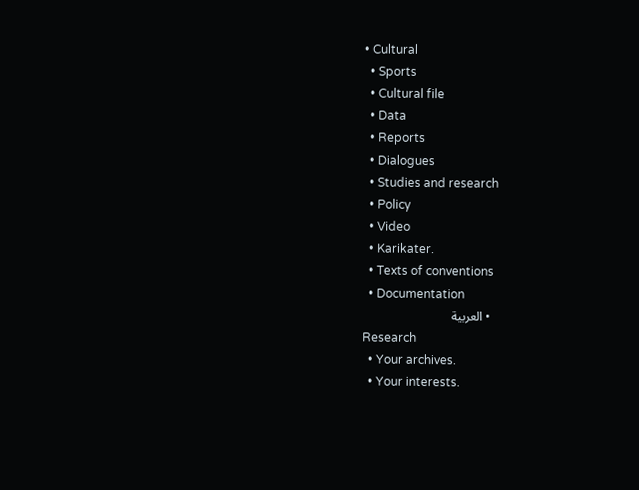• Cultural
  • Sports
  • Cultural file
  • Data
  • Reports
  • Dialogues
  • Studies and research
  • Policy
  • Video
  • Karikater.
  • Texts of conventions
  • Documentation
  • العربية
Research
  • Your archives.
  • Your interests.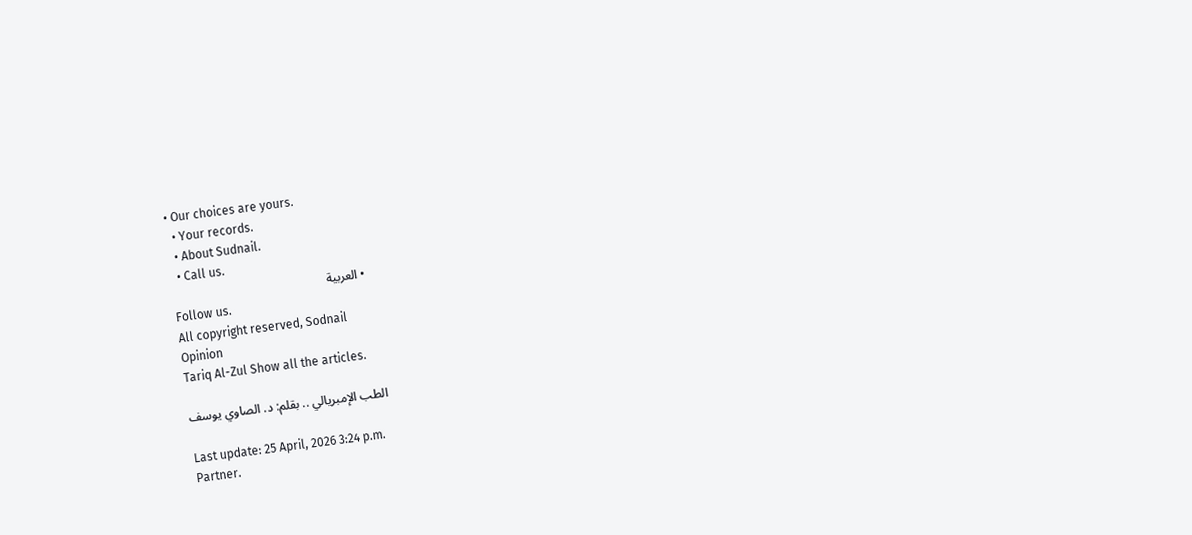• Our choices are yours.
  • Your records.
  • About Sudnail.
  • Call us.
  • العربية
Follow us.
All copyright reserved, Sodnail
Opinion
Tariq Al-Zul Show all the articles.

الطب الإمبريالي .. بقلم: د. الصاوي يوسف

Last update: 25 April, 2026 3:24 p.m.
Partner.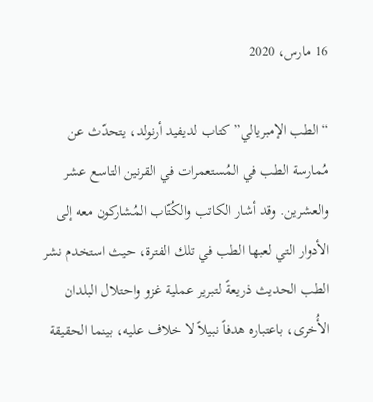16 مارس، 2020

“الطب الإمبريالي” كتاب لديفيد أرنولد، يتحدّث عن مُمارسة الطب في المُستعمرات في القرنين التاسع عشر والعشرين. وقد أشار الكاتب والكُتّاب المُشاركون معه إلى الأدوار التي لعبها الطب في تلك الفترة، حيث استخدم نشر الطب الحديث ذريعةً لتبرير عملية غزو واحتلال البلدان الأُخرى، باعتباره هدفاً نبيلاً لا خلاف عليه، بينما الحقيقة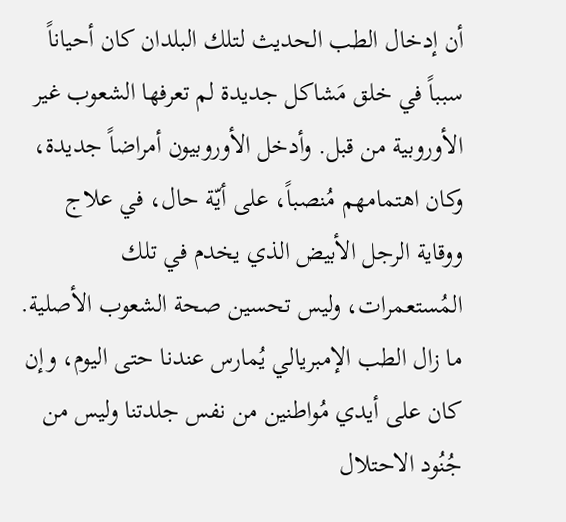أن إدخال الطب الحديث لتلك البلدان كان أحياناً سبباً في خلق مَشاكل جديدة لم تعرفها الشعوب غير الأوروبية من قبل. وأدخل الأوروبيون أمراضاً جديدة، وكان اهتمامهم مُنصباً، على أيّة حال، في علاج ووقاية الرجل الأبيض الذي يخدم في تلك المُستعمرات، وليس تحسين صحة الشعوب الأصلية.
ما زال الطب الإمبريالي يُمارس عندنا حتى اليوم، وإن كان على أيدي مُواطنين من نفس جلدتنا وليس من جُنُود الاحتلال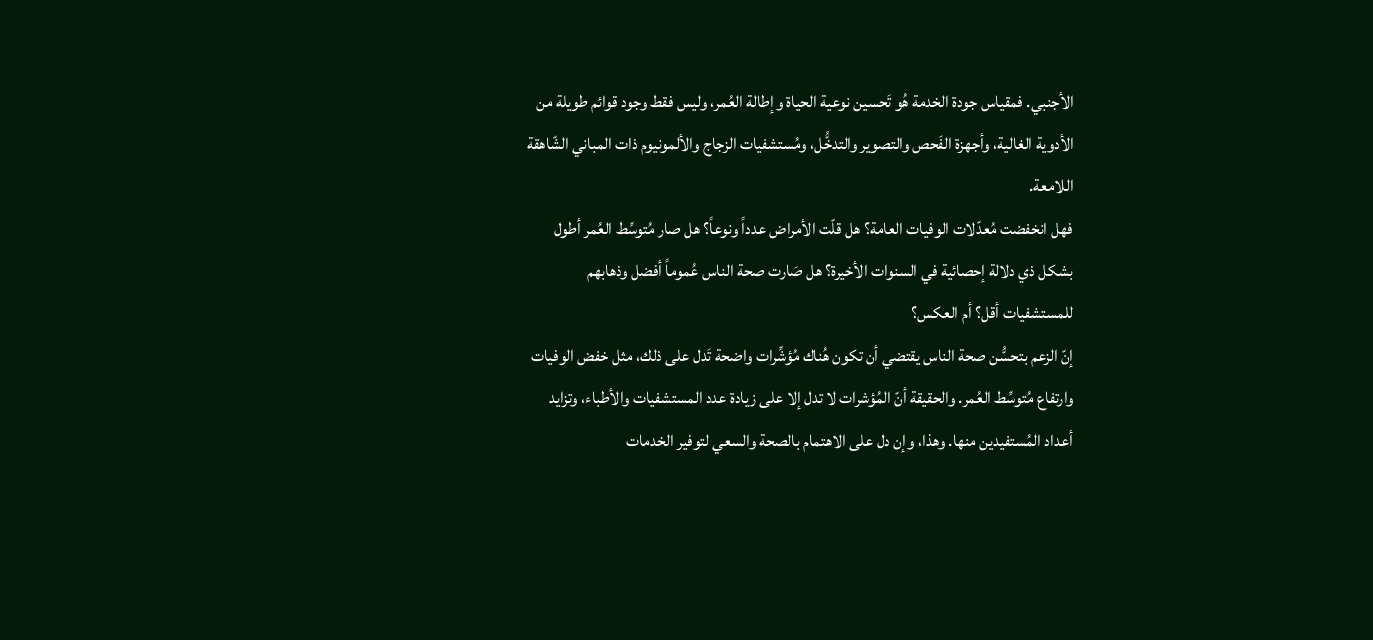الأجنبي. فمقياس جودة الخدمة هُو تَحسين نوعية الحياة وإطالة العُمر، وليس فقط وجود قوائم طويلة من الأدوية الغالية، وأجهزة الفَحص والتصوير والتدخُّل، ومُستشفيات الزجاج والألمونيوم ذات المباني الشّاهقة اللامعة.
فهل انخفضت مُعدّلات الوفيات العامة؟ هل قلّت الأمراض عدداً ونوعاً؟ هل صار مُتوسِّط العُمر أطول بشكل ذي دلالة إحصائية في السنوات الأخيرة؟ هل صَارت صحة الناس عُموماً أفضل وذهابهم للمستشفيات أقل؟ أم العكس؟
إنّ الزعم بتحسُّن صحة الناس يقتضي أن تكون هُناك مُؤشِّرات واضحة تَدل على ذلك، مثل خفض الوفيات وارتفاع مُتوسِّط العُمر. والحقيقة أنّ المُؤشرات لا تدل إلا على زيادة عدد المستشفيات والأطباء، وتزايد أعداد المُستفيدين منها. وهذا، وإن دل على الاهتمام بالصحة والسعي لتوفير الخدمات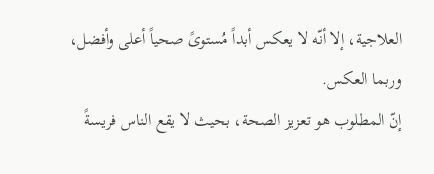العلاجية، إلا أنّه لا يعكس أبداً مُستوىً صحياً أعلى وأفضل، وربما العكس.
إنّ المطلوب هو تعزيز الصحة، بحيث لا يقع الناس فريسةً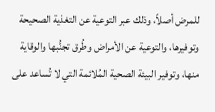للمرض أصلاً، وذلك عبر التوعية عن التغذية الصحيحة وتوفيرها، والتوعية عن الأمراض وطُرق تجنُّبها والوقاية منها، وتوفير البيئة الصحية المُلائمة التي لا تُساعد على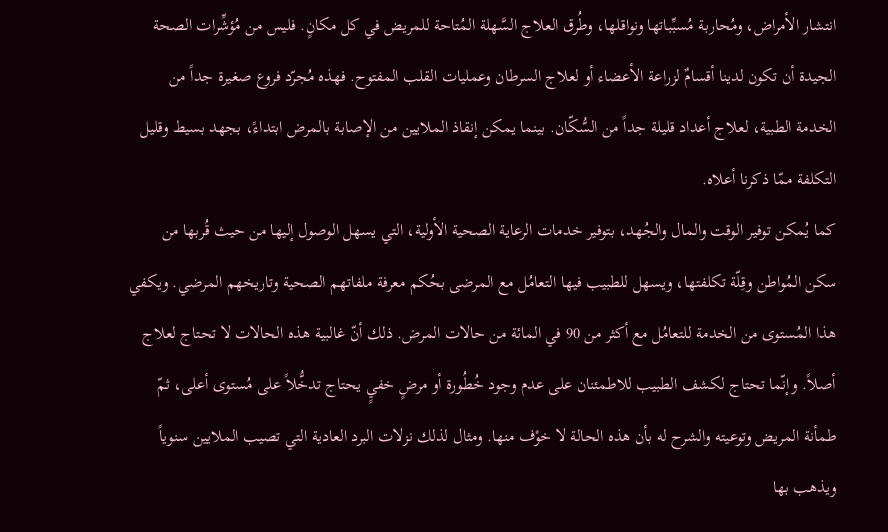انتشار الأمراض، ومُحاربة مُسبِّباتها ونواقلها، وطُرق العلاج السَّهلة المُتاحة للمريض في كل مكانٍ. فليس من مُؤشِّرات الصحة الجيدة أن تكون لدينا أقسامٌ لزراعة الأعضاء أو لعلاج السرطان وعمليات القلب المفتوح. فهذه مُجرّد فروع صغيرة جداً من الخدمة الطبية، لعلاج أعداد قليلة جداً من السُّكّان. بينما يمكن إنقاذ الملايين من الإصابة بالمرض ابتداءً، بجهد بسيط وقليل التكلفة ممّا ذكرنا أعلاه.
كما يُمكن توفير الوقت والمال والجُهد، بتوفير خدمات الرعاية الصحية الأولية، التي يسهل الوصول إليها من حيث قُربها من سكن المُواطن وقِلّة تكلفتها، ويسهل للطبيب فيها التعامُل مع المرضى بحُكم معرفة ملفاتهم الصحية وتاريخهم المرضي. ويكفي هذا المُستوى من الخدمة للتعامُل مع أكثر من 90 في المائة من حالات المرض. ذلك أنّ غالبية هذه الحالات لا تحتاج لعلاج أصلاً. وإنّما تحتاج لكشف الطبيب للاطمئنان على عدم وجود خُطُورة أو مرضٍ خفيٍ يحتاج تدخُّلاً على مُستوى أعلى، ثمّ طمأنة المريض وتوعيته والشرح له بأن هذه الحالة لا خوْف منها. ومثال لذلك نزلات البرد العادية التي تصيب الملايين سنوياً ويذهب بها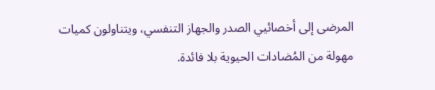المرضى إلى أخصائيي الصدر والجهاز التنفسي، ويتناولون كميات مهولة من المُضادات الحيوية بلا فائدة.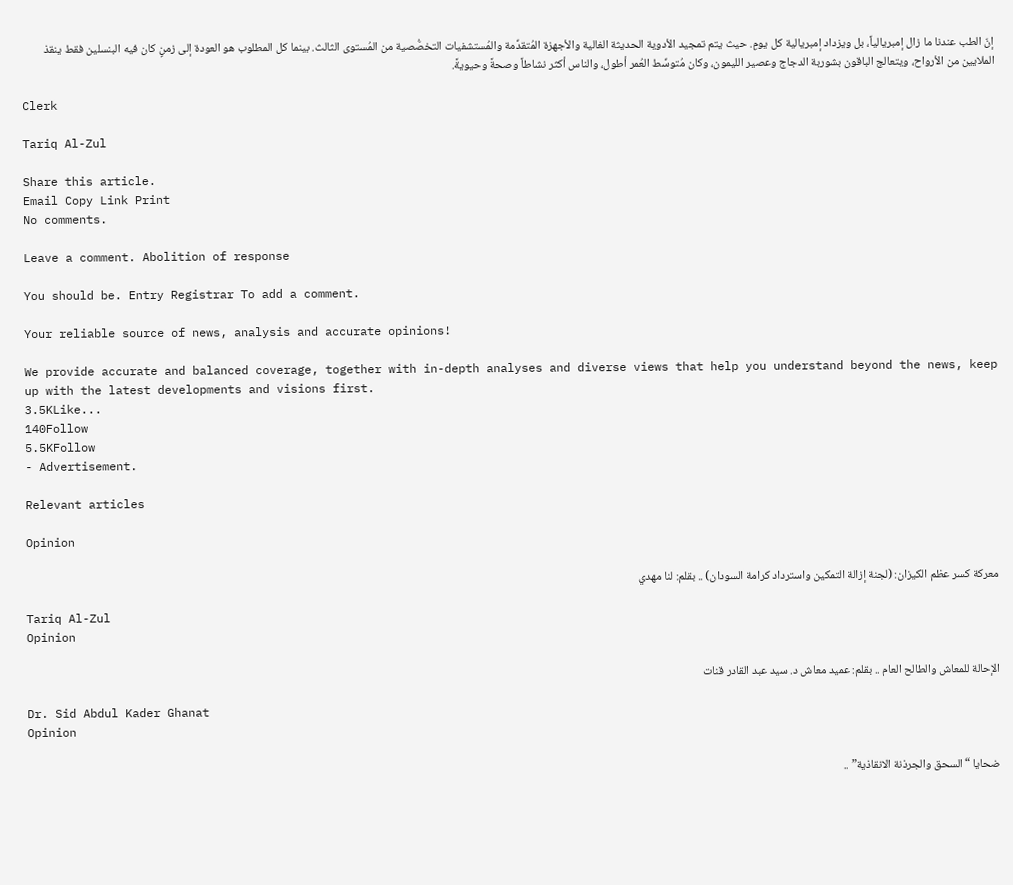إنّ الطب عندنا ما زال إمبريالياً، بل ويزداد إمبريالية كل يومٍ. حيث يتم تمجيد الأدوية الحديثة الغالية والأجهزة المُتقدِّمة والمُستشفيات التخصُّصية من المُستوى الثالث. بينما كل المطلوب هو العودة إلى زمنٍ كان فيه البنسلين فقط ينقذ الملايين من الأرواح، ويتعالج الباقون بشوربة الدجاج وعصير الليمون، وكان مُتوسِّط العُمر أطول، والناس أكثر نشاطاً وصحةً وحيويةً.

Clerk

Tariq Al-Zul

Share this article.
Email Copy Link Print
No comments.

Leave a comment. Abolition of response

You should be. Entry Registrar To add a comment.

Your reliable source of news, analysis and accurate opinions!

We provide accurate and balanced coverage, together with in-depth analyses and diverse views that help you understand beyond the news, keep up with the latest developments and visions first.
3.5KLike...
140Follow
5.5KFollow
- Advertisement.

Relevant articles

Opinion

معركة كسر عظم الكيزان: (لجنة إزالة التمكين واسترداد كرامة السودان) .. بقلم: لنا مهدي

Tariq Al-Zul
Opinion

الإحالة للمعاش والطالح العام .. بقلم: عميد معاش د. سيد عبد القادر قنات

Dr. Sid Abdul Kader Ghanat
Opinion

ضحايا “السحق والجرذنة الانقاذية” ..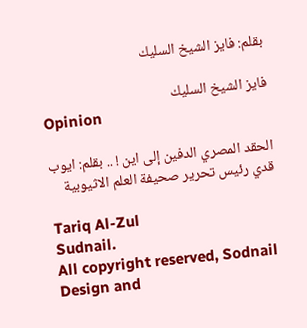بقلم: فايز الشيخ السليك

فايز الشيخ السليك
Opinion

الحقد المصري الدفين إلى اين ! .. بقلم: ايوب قدي رئيس تحرير صحيفة العلم الاثيوبية

Tariq Al-Zul
Sudnail.
All copyright reserved, Sodnail
Design and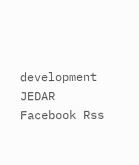development JEDAR
Facebook Rss